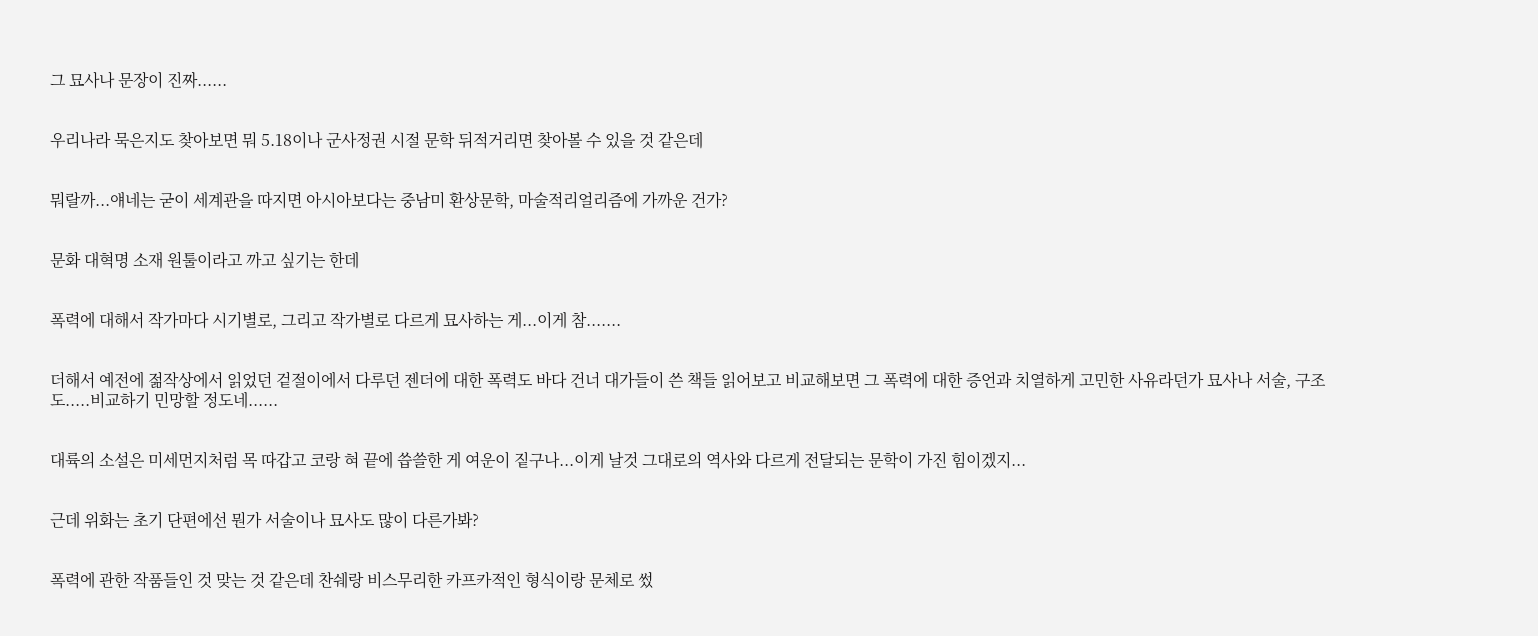그 묘사나 문장이 진짜......


우리나라 묵은지도 찾아보면 뭐 5.18이나 군사정권 시절 문학 뒤적거리면 찾아볼 수 있을 것 같은데


뭐랄까...얘네는 굳이 세계관을 따지면 아시아보다는 중남미 환상문학, 마술적리얼리즘에 가까운 건가?


문화 대혁명 소재 원툴이라고 까고 싶기는 한데


폭력에 대해서 작가마다 시기별로, 그리고 작가별로 다르게 묘사하는 게...이게 참.......


더해서 예전에 젊작상에서 읽었던 겉절이에서 다루던 젠더에 대한 폭력도 바다 건너 대가들이 쓴 책들 읽어보고 비교해보면 그 폭력에 대한 증언과 치열하게 고민한 사유라던가 묘사나 서술, 구조도.....비교하기 민망할 정도네......


대륙의 소설은 미세먼지처럼 목 따갑고 코랑 혀 끝에 씁쓸한 게 여운이 짙구나...이게 날것 그대로의 역사와 다르게 전달되는 문학이 가진 힘이겠지...


근데 위화는 초기 단편에선 뭔가 서술이나 묘사도 많이 다른가봐?


폭력에 관한 작품들인 것 맞는 것 같은데 찬쉐랑 비스무리한 카프카적인 형식이랑 문체로 썼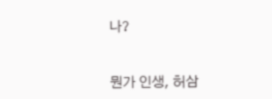나?


뭔가 인생, 허삼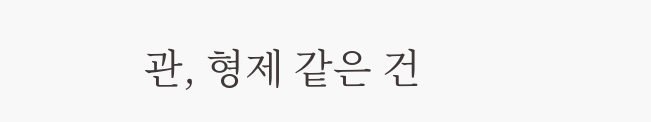관, 형제 같은 건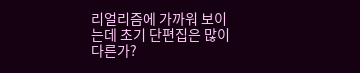리얼리즘에 가까워 보이는데 초기 단편집은 많이 다른가?